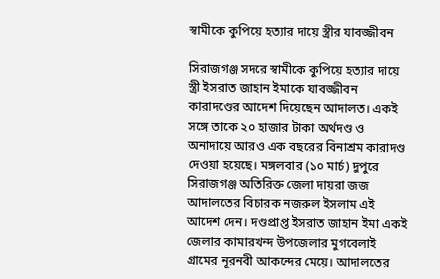স্বামীকে কুপিয়ে হত্যার দায়ে স্ত্রীর যাবজ্জীবন

সিরাজগঞ্জ সদরে স্বামীকে কুপিয়ে হত্যার দায়ে স্ত্রী ইসরাত জাহান ইমাকে যাবজ্জীবন কারাদণ্ডের আদেশ দিয়েছেন আদালত। একই সঙ্গে তাকে ২০ হাজার টাকা অর্থদণ্ড ও অনাদায়ে আরও এক বছরের বিনাশ্রম কারাদণ্ড দেওয়া হয়েছে। মঙ্গলবার (১০ মার্চ) দুপুরে সিরাজগঞ্জ অতিরিক্ত জেলা দায়রা জজ আদালতের বিচারক নজরুল ইসলাম এই আদেশ দেন। দণ্ডপ্রাপ্ত ইসরাত জাহান ইমা একই জেলার কামারখন্দ উপজেলার মুগবেলাই গ্রামের নূরনবী আকন্দের মেয়ে। আদালতের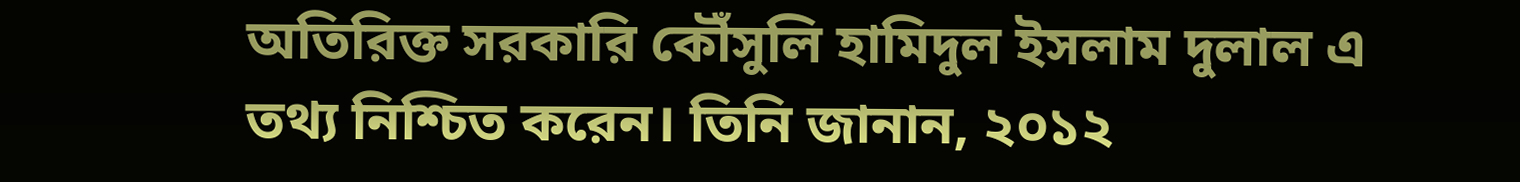অতিরিক্ত সরকারি কৌঁসুলি হামিদুল ইসলাম দুলাল এ তথ্য নিশ্চিত করেন। তিনি জানান, ২০১২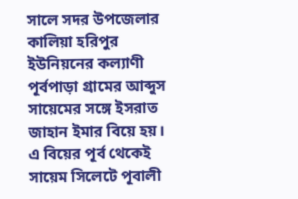সালে সদর উপজেলার কালিয়া হরিপুর ইউনিয়নের কল্যাণী পূর্বপাড়া গ্রামের আব্দুস সায়েমের সঙ্গে ইসরাত জাহান ইমার বিয়ে হয়। এ বিয়ের পূর্ব থেকেই সায়েম সিলেটে পূবালী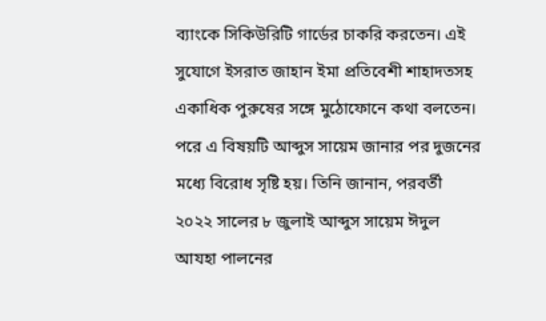ব্যাংকে সিকিউরিটি গার্ডের চাকরি করতেন। এই সুযোগে ইসরাত জাহান ইমা প্রতিবেশী শাহাদতসহ একাধিক পুরুষের সঙ্গে মুঠোফোনে কথা বলতেন। পরে এ বিষয়টি আব্দুস সায়েম জানার পর দুজনের মধ্যে বিরোধ সৃষ্টি হয়। তিনি জানান, পরবর্তী ২০২২ সালের ৮ জুলাই আব্দুস সায়েম ঈদুল আযহা পালনের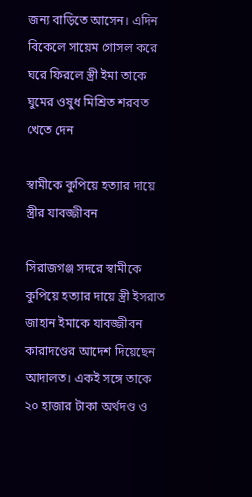জন্য বাড়িতে আসেন। এদিন বিকেলে সায়েম গোসল করে ঘরে ফিরলে স্ত্রী ইমা তাকে ঘুমের ওষুধ মিশ্রিত শরবত খেতে দেন

স্বামীকে কুপিয়ে হত্যার দায়ে স্ত্রীর যাবজ্জীবন

সিরাজগঞ্জ সদরে স্বামীকে কুপিয়ে হত্যার দায়ে স্ত্রী ইসরাত জাহান ইমাকে যাবজ্জীবন কারাদণ্ডের আদেশ দিয়েছেন আদালত। একই সঙ্গে তাকে ২০ হাজার টাকা অর্থদণ্ড ও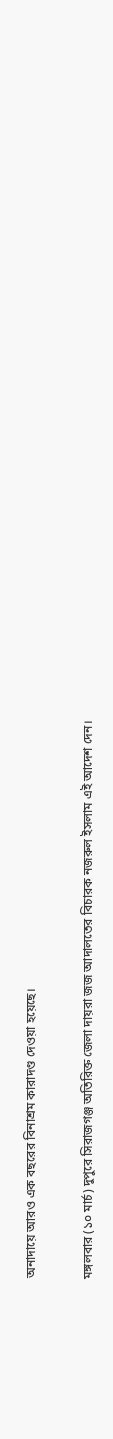অনাদায়ে আরও এক বছরের বিনাশ্রম কারাদণ্ড দেওয়া হয়েছে।

মঙ্গলবার (১০ মার্চ) দুপুরে সিরাজগঞ্জ অতিরিক্ত জেলা দায়রা জজ আদালতের বিচারক নজরুল ইসলাম এই আদেশ দেন।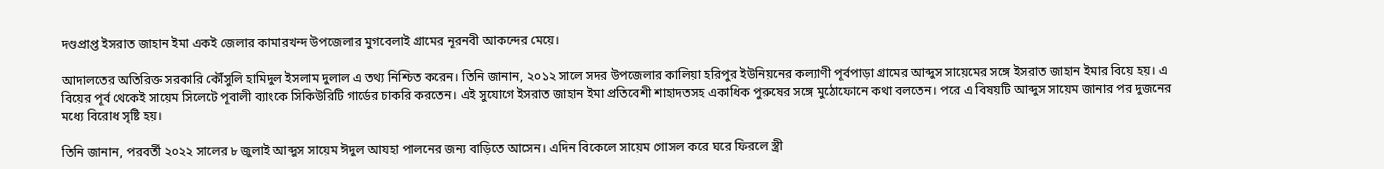দণ্ডপ্রাপ্ত ইসরাত জাহান ইমা একই জেলার কামারখন্দ উপজেলার মুগবেলাই গ্রামের নূরনবী আকন্দের মেয়ে।

আদালতের অতিরিক্ত সরকারি কৌঁসুলি হামিদুল ইসলাম দুলাল এ তথ্য নিশ্চিত করেন। তিনি জানান, ২০১২ সালে সদর উপজেলার কালিয়া হরিপুর ইউনিয়নের কল্যাণী পূর্বপাড়া গ্রামের আব্দুস সায়েমের সঙ্গে ইসরাত জাহান ইমার বিয়ে হয়। এ বিয়ের পূর্ব থেকেই সায়েম সিলেটে পূবালী ব্যাংকে সিকিউরিটি গার্ডের চাকরি করতেন। এই সুযোগে ইসরাত জাহান ইমা প্রতিবেশী শাহাদতসহ একাধিক পুরুষের সঙ্গে মুঠোফোনে কথা বলতেন। পরে এ বিষয়টি আব্দুস সায়েম জানার পর দুজনের মধ্যে বিরোধ সৃষ্টি হয়।

তিনি জানান, পরবর্তী ২০২২ সালের ৮ জুলাই আব্দুস সায়েম ঈদুল আযহা পালনের জন্য বাড়িতে আসেন। এদিন বিকেলে সায়েম গোসল করে ঘরে ফিরলে স্ত্রী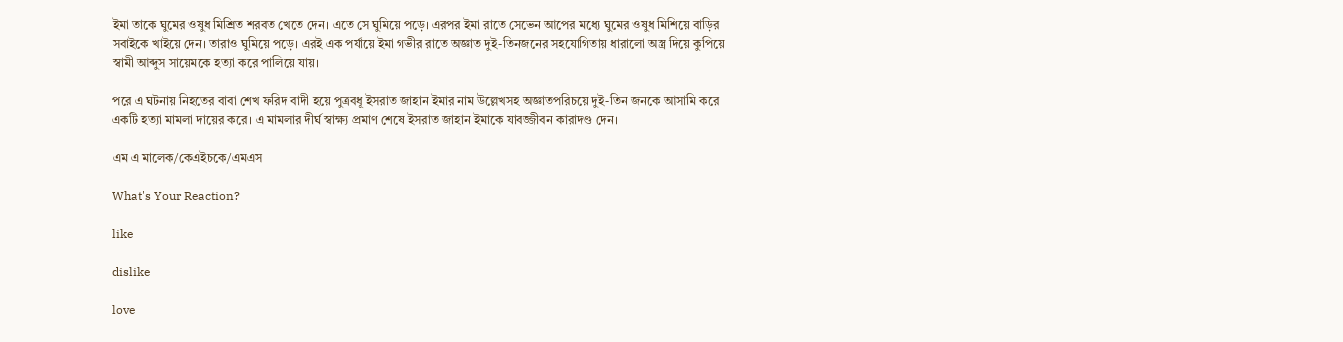ইমা তাকে ঘুমের ওষুধ মিশ্রিত শরবত খেতে দেন। এতে সে ঘুমিয়ে পড়ে। এরপর ইমা রাতে সেভেন আপের মধ্যে ঘুমের ওষুধ মিশিয়ে বাড়ির সবাইকে খাইয়ে দেন। তারাও ঘুমিয়ে পড়ে। এরই এক পর্যায়ে ইমা গভীর রাতে অজ্ঞাত দুই-তিনজনের সহযোগিতায় ধারালো অস্ত্র দিয়ে কুপিয়ে স্বামী আব্দুস সায়েমকে হত্যা করে পালিয়ে যায়।

পরে এ ঘটনায় নিহতের বাবা শেখ ফরিদ বাদী হয়ে পুত্রবধূ ইসরাত জাহান ইমার নাম উল্লেখসহ অজ্ঞাতপরিচয়ে দুই-তিন জনকে আসামি করে একটি হত্যা মামলা দায়ের করে। এ মামলার দীর্ঘ স্বাক্ষ্য প্রমাণ শেষে ইসরাত জাহান ইমাকে যাবজ্জীবন কারাদণ্ড দেন।

এম এ মালেক/কেএইচকে/এমএস

What's Your Reaction?

like

dislike

love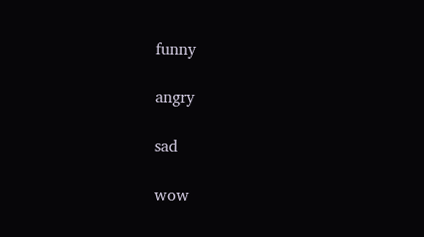funny

angry

sad

wow